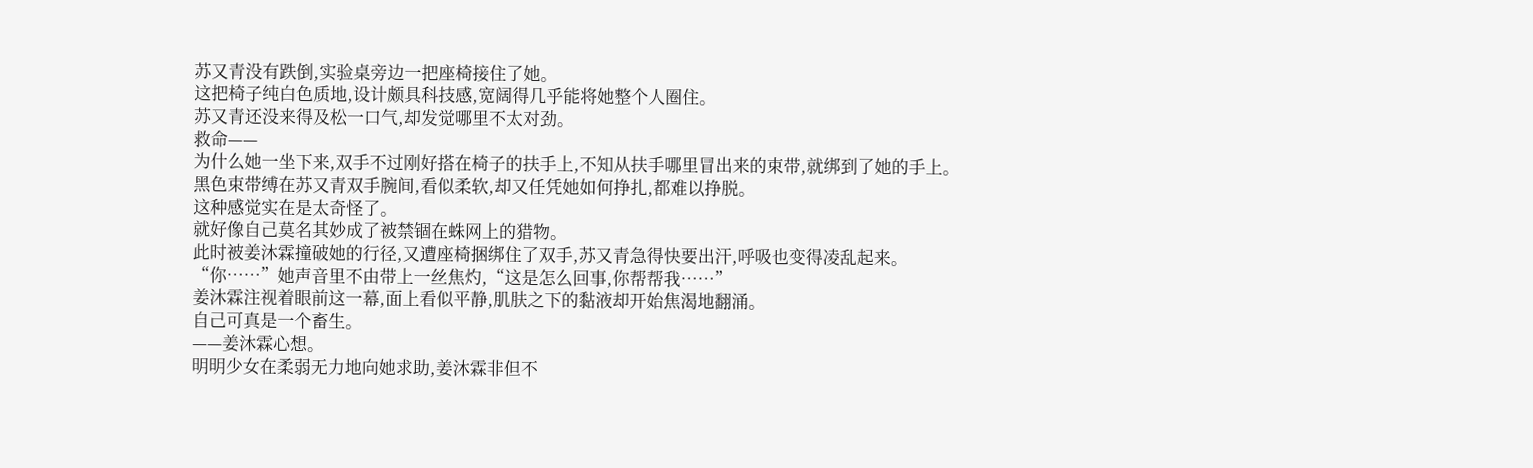苏又青没有跌倒,实验桌旁边一把座椅接住了她。
这把椅子纯白色质地,设计颇具科技感,宽阔得几乎能将她整个人圈住。
苏又青还没来得及松一口气,却发觉哪里不太对劲。
救命——
为什么她一坐下来,双手不过刚好搭在椅子的扶手上,不知从扶手哪里冒出来的束带,就绑到了她的手上。
黑色束带缚在苏又青双手腕间,看似柔软,却又任凭她如何挣扎,都难以挣脱。
这种感觉实在是太奇怪了。
就好像自己莫名其妙成了被禁锢在蛛网上的猎物。
此时被姜沐霖撞破她的行径,又遭座椅捆绑住了双手,苏又青急得快要出汗,呼吸也变得凌乱起来。
“你……”她声音里不由带上一丝焦灼,“这是怎么回事,你帮帮我……”
姜沐霖注视着眼前这一幕,面上看似平静,肌肤之下的黏液却开始焦渴地翻涌。
自己可真是一个畜生。
——姜沐霖心想。
明明少女在柔弱无力地向她求助,姜沐霖非但不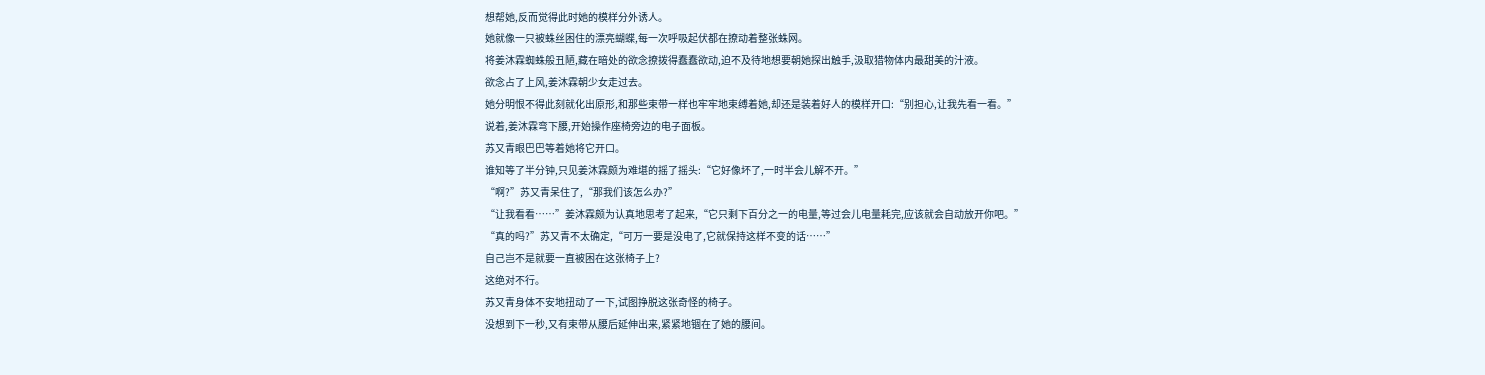想帮她,反而觉得此时她的模样分外诱人。
她就像一只被蛛丝困住的漂亮蝴蝶,每一次呼吸起伏都在撩动着整张蛛网。
将姜沐霖蜘蛛般丑陋,藏在暗处的欲念撩拨得蠢蠢欲动,迫不及待地想要朝她探出触手,汲取猎物体内最甜美的汁液。
欲念占了上风,姜沐霖朝少女走过去。
她分明恨不得此刻就化出原形,和那些束带一样也牢牢地束缚着她,却还是装着好人的模样开口:“别担心,让我先看一看。”
说着,姜沐霖弯下腰,开始操作座椅旁边的电子面板。
苏又青眼巴巴等着她将它开口。
谁知等了半分钟,只见姜沐霖颇为难堪的摇了摇头:“它好像坏了,一时半会儿解不开。”
“啊?”苏又青呆住了,“那我们该怎么办?”
“让我看看……”姜沐霖颇为认真地思考了起来,“它只剩下百分之一的电量,等过会儿电量耗完,应该就会自动放开你吧。”
“真的吗?”苏又青不太确定,“可万一要是没电了,它就保持这样不变的话……”
自己岂不是就要一直被困在这张椅子上?
这绝对不行。
苏又青身体不安地扭动了一下,试图挣脱这张奇怪的椅子。
没想到下一秒,又有束带从腰后延伸出来,紧紧地锢在了她的腰间。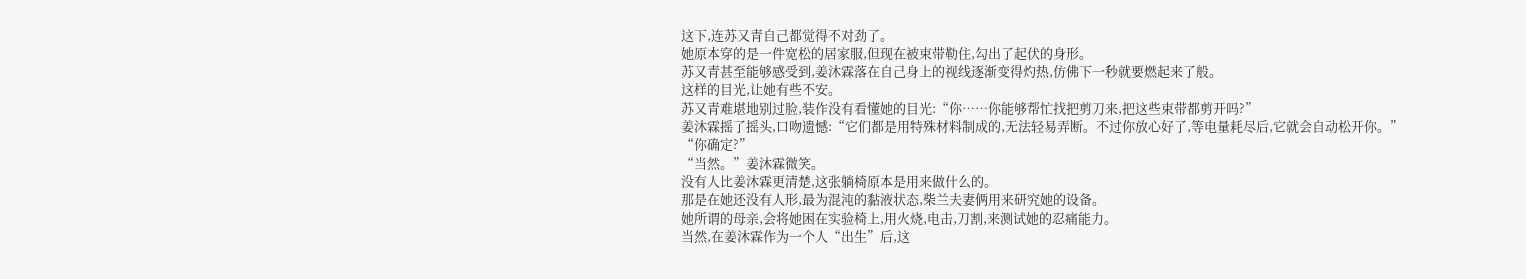这下,连苏又青自己都觉得不对劲了。
她原本穿的是一件宽松的居家服,但现在被束带勒住,勾出了起伏的身形。
苏又青甚至能够感受到,姜沐霖落在自己身上的视线逐渐变得灼热,仿佛下一秒就要燃起来了般。
这样的目光,让她有些不安。
苏又青难堪地别过脸,装作没有看懂她的目光:“你……你能够帮忙找把剪刀来,把这些束带都剪开吗?”
姜沐霖摇了摇头,口吻遗憾:“它们都是用特殊材料制成的,无法轻易弄断。不过你放心好了,等电量耗尽后,它就会自动松开你。”
“你确定?”
“当然。”姜沐霖微笑。
没有人比姜沐霖更清楚,这张躺椅原本是用来做什么的。
那是在她还没有人形,最为混沌的黏液状态,柴兰夫妻俩用来研究她的设备。
她所谓的母亲,会将她困在实验椅上,用火烧,电击,刀割,来测试她的忍痛能力。
当然,在姜沐霖作为一个人“出生”后,这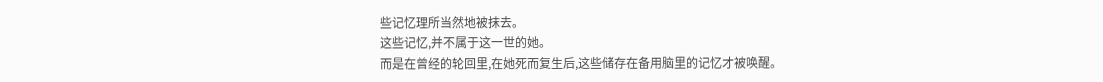些记忆理所当然地被抹去。
这些记忆,并不属于这一世的她。
而是在曾经的轮回里,在她死而复生后,这些储存在备用脑里的记忆才被唤醒。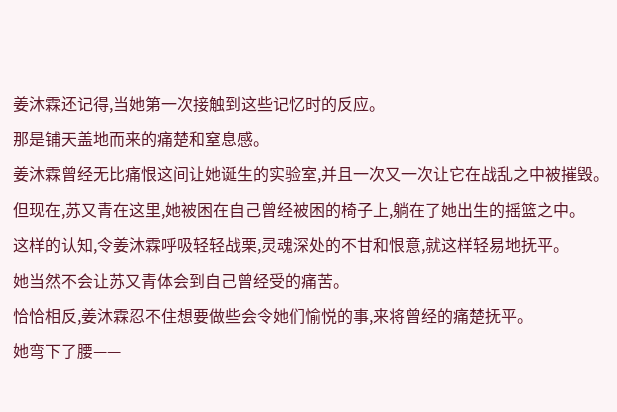姜沐霖还记得,当她第一次接触到这些记忆时的反应。
那是铺天盖地而来的痛楚和窒息感。
姜沐霖曾经无比痛恨这间让她诞生的实验室,并且一次又一次让它在战乱之中被摧毁。
但现在,苏又青在这里,她被困在自己曾经被困的椅子上,躺在了她出生的摇篮之中。
这样的认知,令姜沐霖呼吸轻轻战栗,灵魂深处的不甘和恨意,就这样轻易地抚平。
她当然不会让苏又青体会到自己曾经受的痛苦。
恰恰相反,姜沐霖忍不住想要做些会令她们愉悦的事,来将曾经的痛楚抚平。
她弯下了腰——